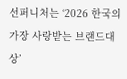선퍼니처는 ‘2026 한국의 가장 사랑받는 브랜드대상’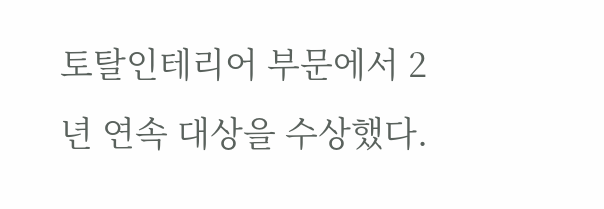토탈인테리어 부문에서 2년 연속 대상을 수상했다.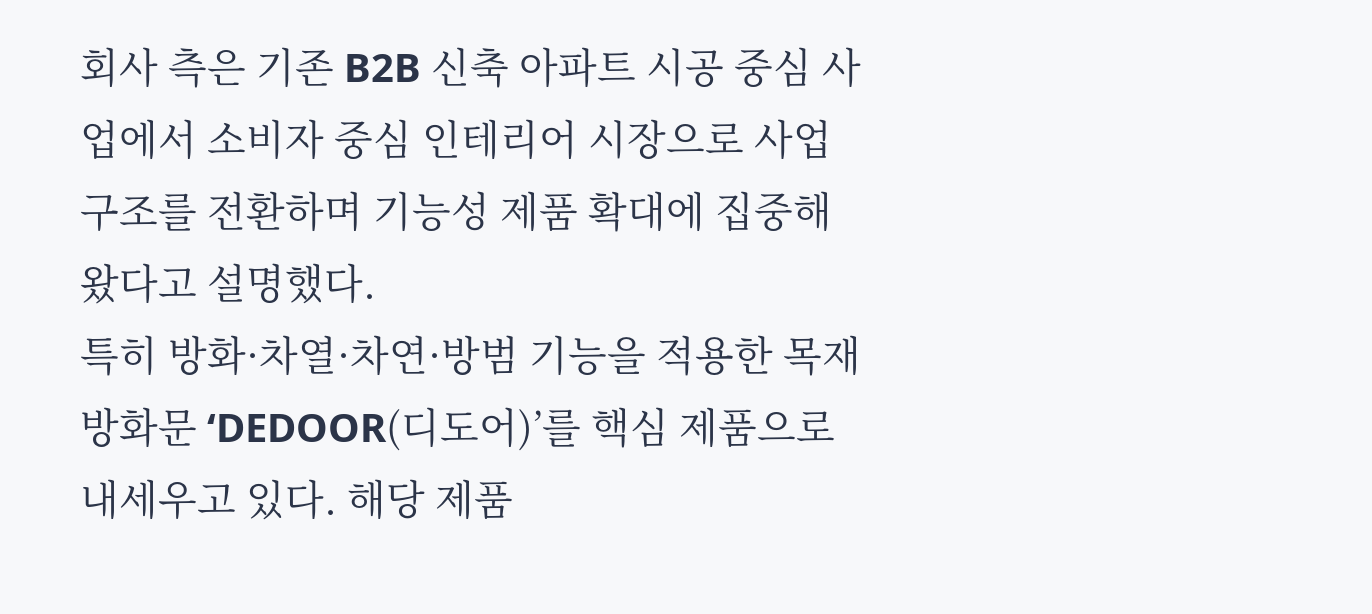회사 측은 기존 B2B 신축 아파트 시공 중심 사업에서 소비자 중심 인테리어 시장으로 사업 구조를 전환하며 기능성 제품 확대에 집중해왔다고 설명했다.
특히 방화·차열·차연·방범 기능을 적용한 목재방화문 ‘DEDOOR(디도어)’를 핵심 제품으로 내세우고 있다. 해당 제품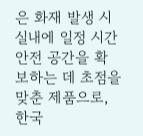은 화재 발생 시 실내에 일정 시간 안전 공간을 확보하는 데 초점을 맞춘 제품으로, 한국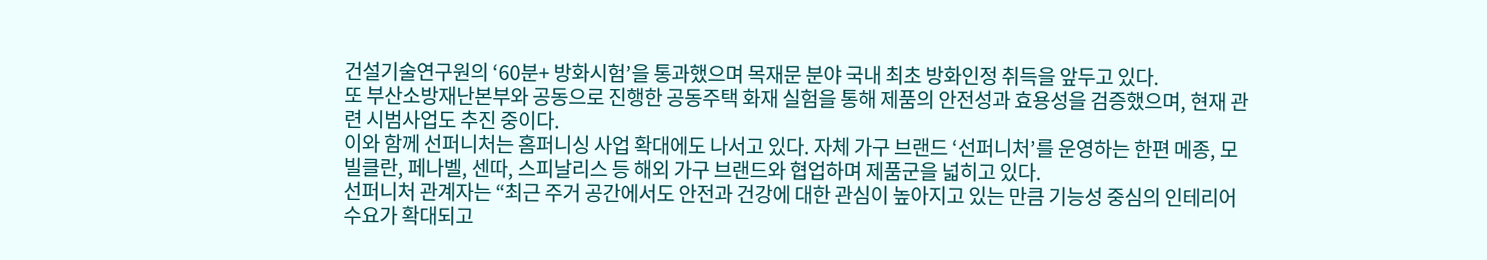건설기술연구원의 ‘60분+ 방화시험’을 통과했으며 목재문 분야 국내 최초 방화인정 취득을 앞두고 있다.
또 부산소방재난본부와 공동으로 진행한 공동주택 화재 실험을 통해 제품의 안전성과 효용성을 검증했으며, 현재 관련 시범사업도 추진 중이다.
이와 함께 선퍼니처는 홈퍼니싱 사업 확대에도 나서고 있다. 자체 가구 브랜드 ‘선퍼니처’를 운영하는 한편 메종, 모빌클란, 페나벨, 센따, 스피날리스 등 해외 가구 브랜드와 협업하며 제품군을 넓히고 있다.
선퍼니처 관계자는 “최근 주거 공간에서도 안전과 건강에 대한 관심이 높아지고 있는 만큼 기능성 중심의 인테리어 수요가 확대되고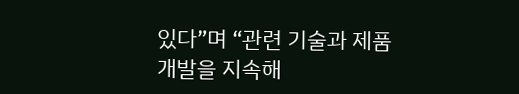있다”며 “관련 기술과 제품 개발을 지속해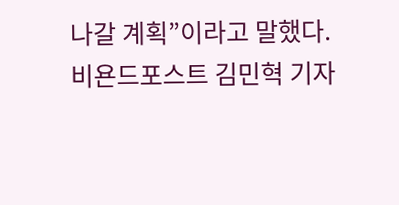나갈 계획”이라고 말했다.
비욘드포스트 김민혁 기자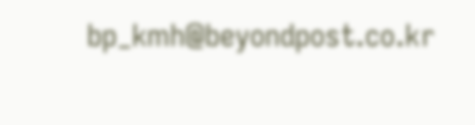bp_kmh@beyondpost.co.kr